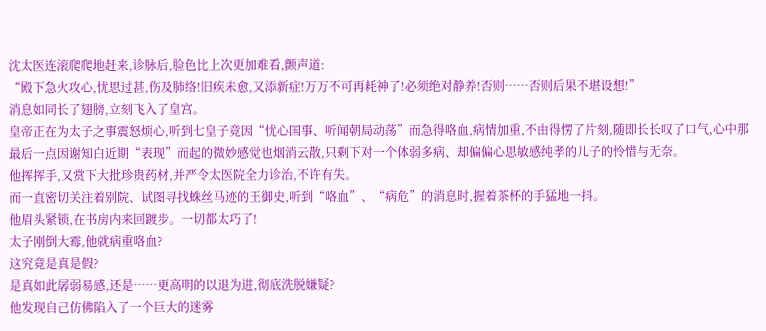沈太医连滚爬爬地赶来,诊脉后,脸色比上次更加难看,颤声道:
“殿下急火攻心,忧思过甚,伤及肺络!旧疾未愈,又添新症!万万不可再耗神了!必须绝对静养!否则……否则后果不堪设想!”
消息如同长了翅膀,立刻飞入了皇宫。
皇帝正在为太子之事震怒烦心,听到七皇子竟因“忧心国事、听闻朝局动荡”而急得咯血,病情加重,不由得愣了片刻,随即长长叹了口气,心中那最后一点因谢知白近期“表现”而起的微妙感觉也烟消云散,只剩下对一个体弱多病、却偏偏心思敏感纯孝的儿子的怜惜与无奈。
他挥挥手,又赏下大批珍贵药材,并严令太医院全力诊治,不许有失。
而一直密切关注着别院、试图寻找蛛丝马迹的王御史,听到“咯血”、“病危”的消息时,握着茶杯的手猛地一抖。
他眉头紧锁,在书房内来回踱步。一切都太巧了!
太子刚倒大霉,他就病重咯血?
这究竟是真是假?
是真如此孱弱易感,还是……更高明的以退为进,彻底洗脱嫌疑?
他发现自己仿佛陷入了一个巨大的迷雾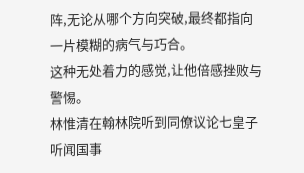阵,无论从哪个方向突破,最终都指向一片模糊的病气与巧合。
这种无处着力的感觉,让他倍感挫败与警惕。
林惟清在翰林院听到同僚议论七皇子听闻国事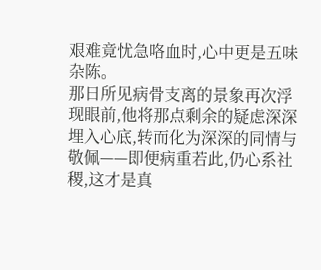艰难竟忧急咯血时,心中更是五味杂陈。
那日所见病骨支离的景象再次浮现眼前,他将那点剩余的疑虑深深埋入心底,转而化为深深的同情与敬佩——即便病重若此,仍心系社稷,这才是真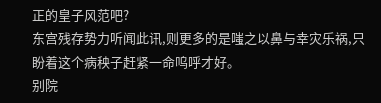正的皇子风范吧?
东宫残存势力听闻此讯,则更多的是嗤之以鼻与幸灾乐祸,只盼着这个病秧子赶紧一命呜呼才好。
别院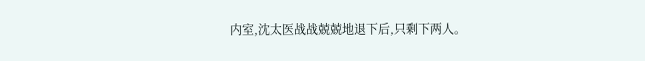内室,沈太医战战兢兢地退下后,只剩下两人。